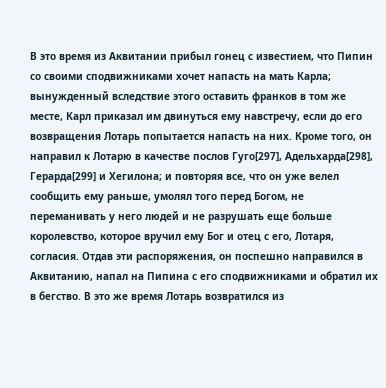В это время из Аквитании прибыл гонец с известием, что Пипин со своими сподвижниками хочет напасть на мать Карла; вынужденный вследствие этого оставить франков в том же месте, Карл приказал им двинуться ему навстречу, если до его возвращения Лотарь попытается напасть на них. Кроме того, он направил к Лотарю в качестве послов Гуго[297], Адельхарда[298], Герарда[299] и Хегилона; и повторяя все, что он уже велел сообщить ему раньше, умолял того перед Богом, не переманивать у него людей и не разрушать еще больше королевство, которое вручил ему Бог и отец с его, Лотаря, согласия. Отдав эти распоряжения, он поспешно направился в Аквитанию, напал на Пипина с его сподвижниками и обратил их в бегство. В это же время Лотарь возвратился из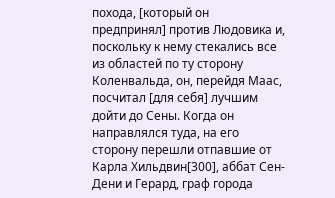похода, [который он предпринял] против Людовика и, поскольку к нему стекались все из областей по ту сторону Коленвальда, он, перейдя Маас, посчитал [для себя] лучшим дойти до Сены. Когда он направлялся туда, на его сторону перешли отпавшие от Карла Хильдвин[300], аббат Сен-Дени и Герард, граф города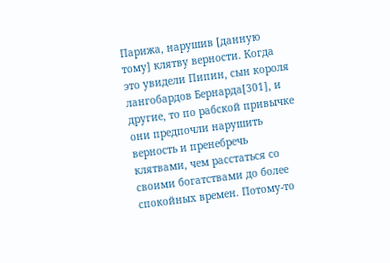Парижа, нарушив [данную тому] клятву верности. Когда это увидели Пипин, сын короля лангобардов Бернарда[301], и другие, то по рабской привычке они предпочли нарушить верность и пренебречь клятвами, чем расстаться со своими богатствами до более спокойных времен. Потому-то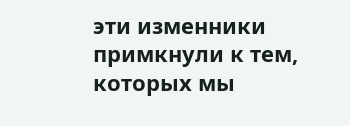эти изменники примкнули к тем, которых мы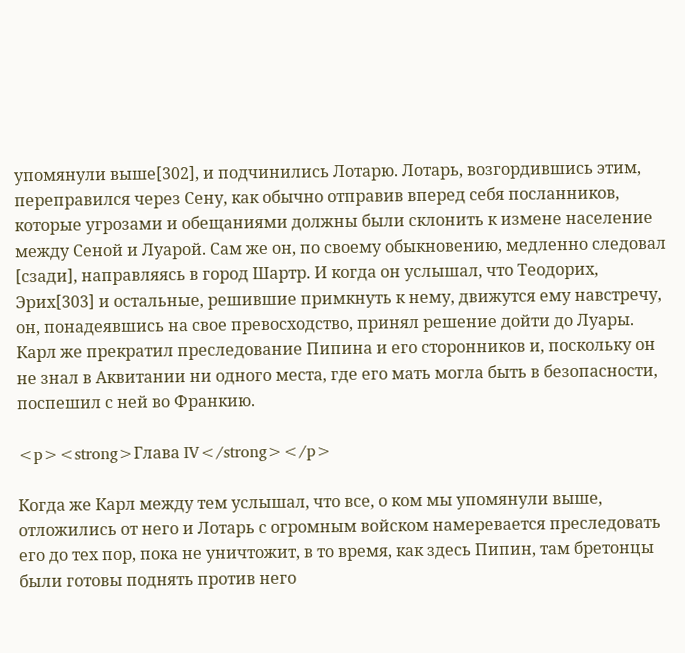упомянули выше[302], и подчинились Лотарю. Лотарь, возгордившись этим, переправился через Сену, как обычно отправив вперед себя посланников, которые угрозами и обещаниями должны были склонить к измене население между Сеной и Луарой. Сам же он, по своему обыкновению, медленно следовал [сзади], направляясь в город Шартр. И когда он услышал, что Теодорих, Эрих[303] и остальные, решившие примкнуть к нему, движутся ему навстречу, он, понадеявшись на свое превосходство, принял решение дойти до Луары. Карл же прекратил преследование Пипина и его сторонников и, поскольку он не знал в Аквитании ни одного места, где его мать могла быть в безопасности, поспешил с ней во Франкию.

<p><strong>Глава IV</strong></p>

Когда же Карл между тем услышал, что все, о ком мы упомянули выше, отложились от него и Лотарь с огромным войском намеревается преследовать его до тех пор, пока не уничтожит, в то время, как здесь Пипин, там бретонцы были готовы поднять против него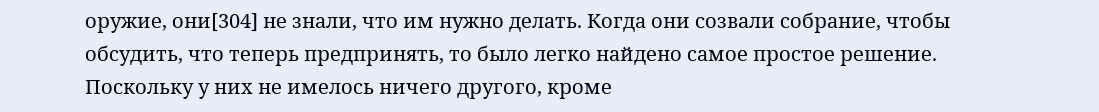оружие, они[304] не знали, что им нужно делать. Когда они созвали собрание, чтобы обсудить, что теперь предпринять, то было легко найдено самое простое решение. Поскольку у них не имелось ничего другого, кроме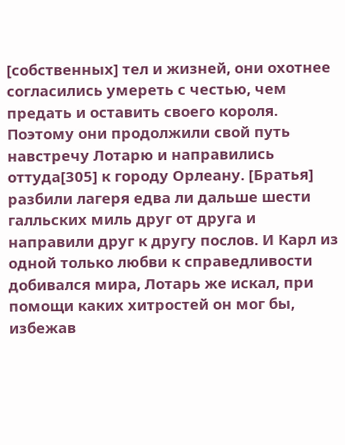[собственных] тел и жизней, они охотнее согласились умереть с честью, чем предать и оставить своего короля. Поэтому они продолжили свой путь навстречу Лотарю и направились оттуда[305] к городу Орлеану. [Братья] разбили лагеря едва ли дальше шести галльских миль друг от друга и направили друг к другу послов. И Карл из одной только любви к справедливости добивался мира, Лотарь же искал, при помощи каких хитростей он мог бы, избежав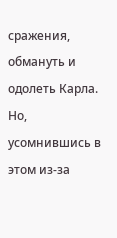сражения, обмануть и одолеть Карла. Но, усомнившись в этом из-за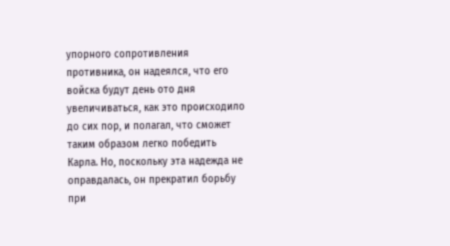упорного сопротивления противника, он надеялся, что его войска будут день ото дня увеличиваться, как это происходило до сих пор, и полагал, что сможет таким образом легко победить Карла. Но, поскольку эта надежда не оправдалась, он прекратил борьбу при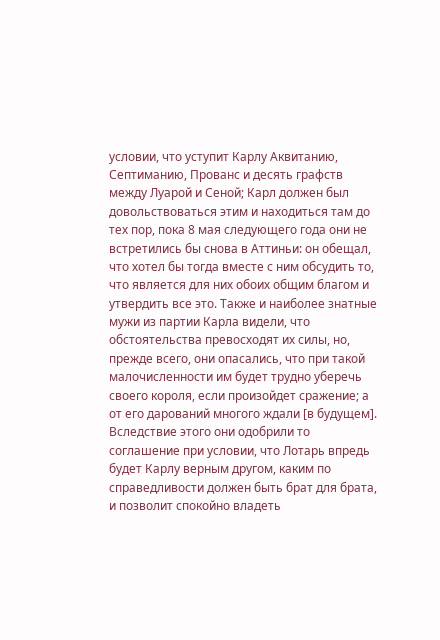условии, что уступит Карлу Аквитанию, Септиманию, Прованс и десять графств между Луарой и Сеной; Карл должен был довольствоваться этим и находиться там до тех пор, пока 8 мая следующего года они не встретились бы снова в Аттиньи: он обещал, что хотел бы тогда вместе с ним обсудить то, что является для них обоих общим благом и утвердить все это. Также и наиболее знатные мужи из партии Карла видели, что обстоятельства превосходят их силы, но, прежде всего, они опасались, что при такой малочисленности им будет трудно уберечь своего короля, если произойдет сражение; а от его дарований многого ждали [в будущем]. Вследствие этого они одобрили то соглашение при условии, что Лотарь впредь будет Карлу верным другом, каким по справедливости должен быть брат для брата, и позволит спокойно владеть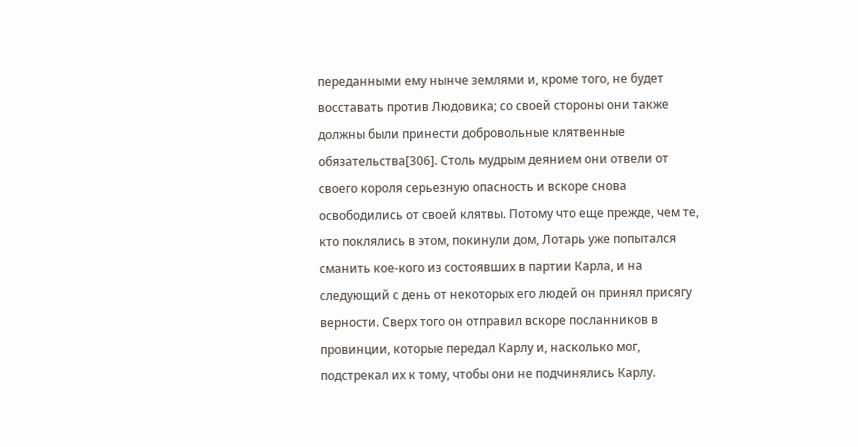переданными ему нынче землями и, кроме того, не будет восставать против Людовика; со своей стороны они также должны были принести добровольные клятвенные обязательства[306]. Столь мудрым деянием они отвели от своего короля серьезную опасность и вскоре снова освободились от своей клятвы. Потому что еще прежде, чем те, кто поклялись в этом, покинули дом, Лотарь уже попытался сманить кое-кого из состоявших в партии Карла, и на следующий с день от некоторых его людей он принял присягу верности. Сверх того он отправил вскоре посланников в провинции, которые передал Карлу и, насколько мог, подстрекал их к тому, чтобы они не подчинялись Карлу.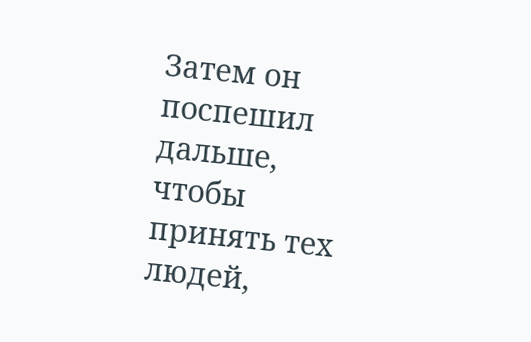Затем он поспешил дальше, чтобы принять тех людей,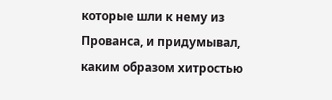которые шли к нему из Прованса, и придумывал, каким образом хитростью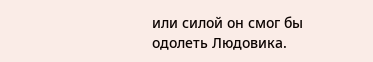или силой он смог бы одолеть Людовика.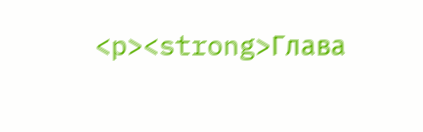<p><strong>Глава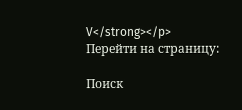V</strong></p>
Перейти на страницу:

Поиск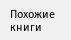Похожие книги